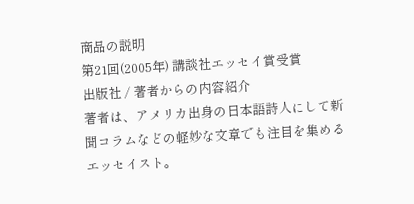商品の説明
第21回(2005年) 講談社エッセイ賞受賞
出版社 / 著者からの内容紹介
著者は、アメリカ出身の日本語詩人にして新聞コラムなどの軽妙な文章でも注目を集めるエッセイスト。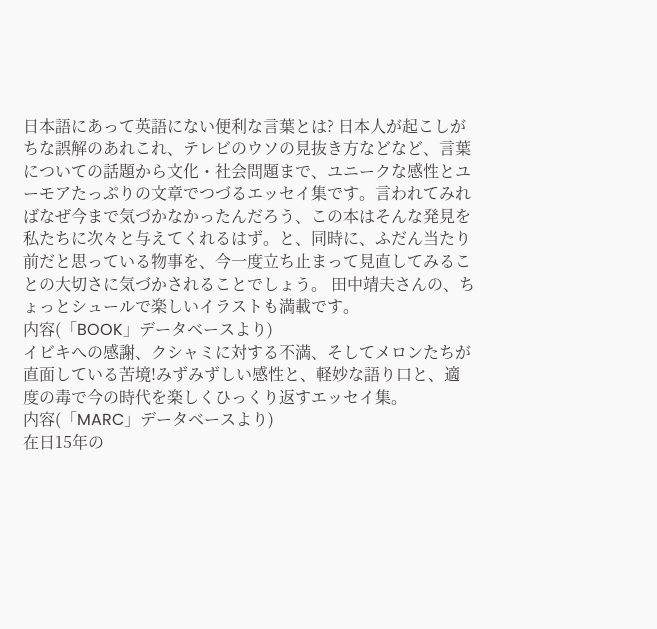日本語にあって英語にない便利な言葉とは? 日本人が起こしがちな誤解のあれこれ、テレビのウソの見抜き方などなど、言葉についての話題から文化・社会問題まで、ユニークな感性とユーモアたっぷりの文章でつづるエッセイ集です。言われてみればなぜ今まで気づかなかったんだろう、この本はそんな発見を私たちに次々と与えてくれるはず。と、同時に、ふだん当たり前だと思っている物事を、今一度立ち止まって見直してみることの大切さに気づかされることでしょう。 田中靖夫さんの、ちょっとシュールで楽しいイラストも満載です。
内容(「BOOK」データベースより)
イビキへの感謝、クシャミに対する不満、そしてメロンたちが直面している苦境!みずみずしい感性と、軽妙な語り口と、適度の毒で今の時代を楽しくひっくり返すエッセイ集。
内容(「MARC」データベースより)
在日15年の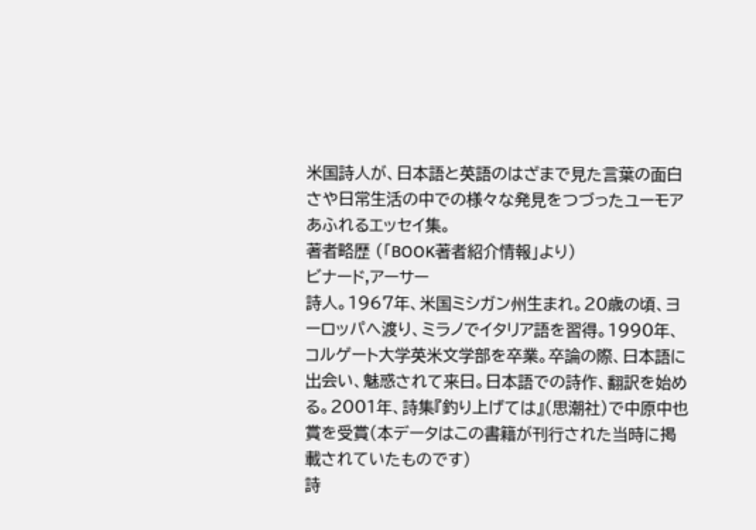米国詩人が、日本語と英語のはざまで見た言葉の面白さや日常生活の中での様々な発見をつづったユーモアあふれるエッセイ集。
著者略歴 (「BOOK著者紹介情報」より)
ビナード,アーサー
詩人。1967年、米国ミシガン州生まれ。20歳の頃、ヨーロッパへ渡り、ミラノでイタリア語を習得。1990年、コルゲート大学英米文学部を卒業。卒論の際、日本語に出会い、魅惑されて来日。日本語での詩作、翻訳を始める。2001年、詩集『釣り上げては』(思潮社)で中原中也賞を受賞(本データはこの書籍が刊行された当時に掲載されていたものです)
詩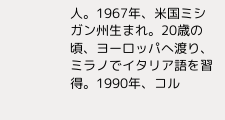人。1967年、米国ミシガン州生まれ。20歳の頃、ヨーロッパへ渡り、ミラノでイタリア語を習得。1990年、コル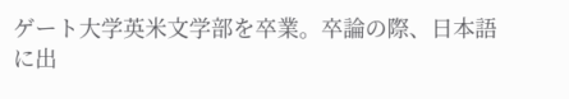ゲート大学英米文学部を卒業。卒論の際、日本語に出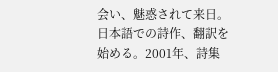会い、魅惑されて来日。日本語での詩作、翻訳を始める。2001年、詩集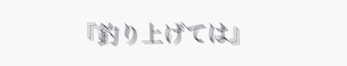『釣り上げては』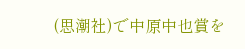(思潮社)で中原中也賞を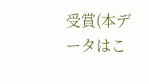受賞(本データはこ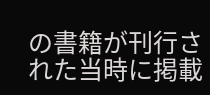の書籍が刊行された当時に掲載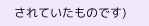されていたものです)